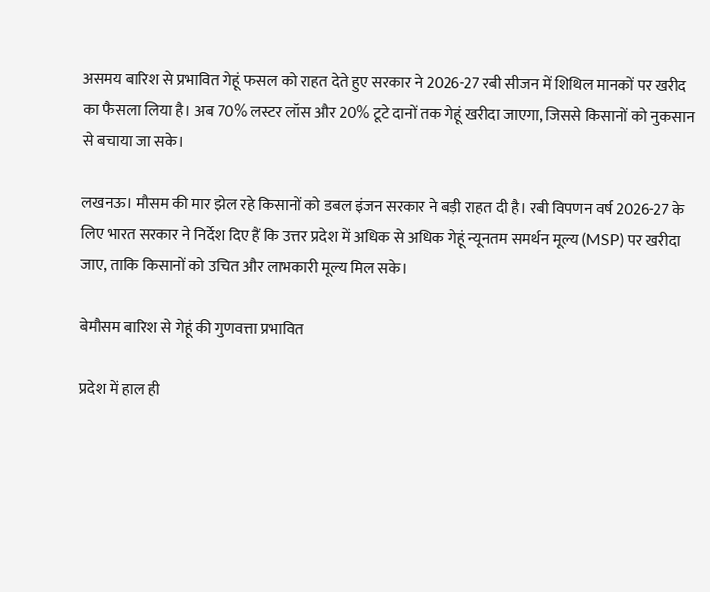असमय बारिश से प्रभावित गेहूं फसल को राहत देते हुए सरकार ने 2026-27 रबी सीजन में शिथिल मानकों पर खरीद का फैसला लिया है। अब 70% लस्टर लॉस और 20% टूटे दानों तक गेहूं खरीदा जाएगा, जिससे किसानों को नुकसान से बचाया जा सके।

लखनऊ। मौसम की मार झेल रहे किसानों को डबल इंजन सरकार ने बड़ी राहत दी है। रबी विपणन वर्ष 2026-27 के लिए भारत सरकार ने निर्देश दिए हैं कि उत्तर प्रदेश में अधिक से अधिक गेहूं न्यूनतम समर्थन मूल्य (MSP) पर खरीदा जाए, ताकि किसानों को उचित और लाभकारी मूल्य मिल सके।

बेमौसम बारिश से गेहूं की गुणवत्ता प्रभावित

प्रदेश में हाल ही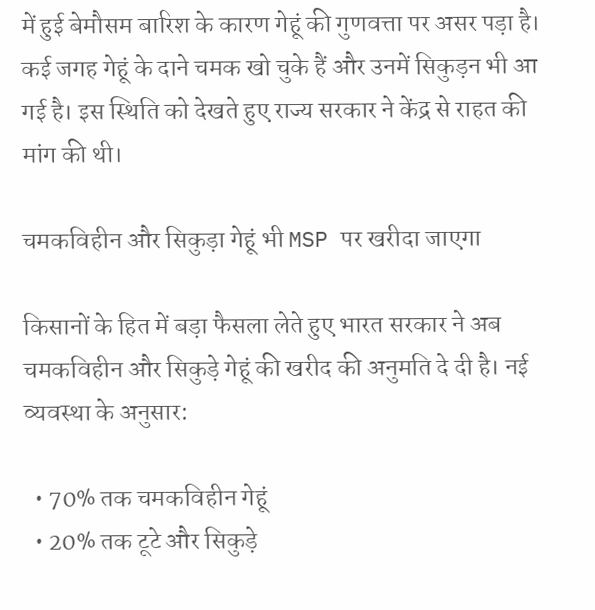में हुई बेमौसम बारिश के कारण गेहूं की गुणवत्ता पर असर पड़ा है। कई जगह गेहूं के दाने चमक खो चुके हैं और उनमें सिकुड़न भी आ गई है। इस स्थिति को देखते हुए राज्य सरकार ने केंद्र से राहत की मांग की थी।

चमकविहीन और सिकुड़ा गेहूं भी MSP पर खरीदा जाएगा

किसानों के हित में बड़ा फैसला लेते हुए भारत सरकार ने अब चमकविहीन और सिकुड़े गेहूं की खरीद की अनुमति दे दी है। नई व्यवस्था के अनुसार:

  • 70% तक चमकविहीन गेहूं
  • 20% तक टूटे और सिकुड़े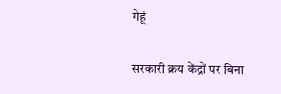गेहूं

सरकारी क्रय केंद्रों पर बिना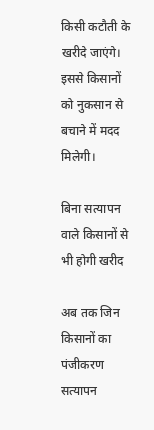किसी कटौती के खरीदे जाएंगे। इससे किसानों को नुकसान से बचाने में मदद मिलेगी।

बिना सत्यापन वाले किसानों से भी होगी खरीद

अब तक जिन किसानों का पंजीकरण सत्यापन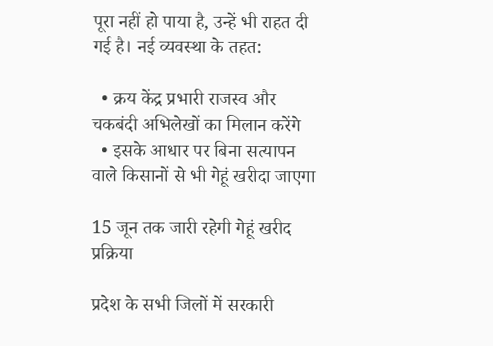पूरा नहीं हो पाया है, उन्हें भी राहत दी गई है। नई व्यवस्था के तहत:

  • क्रय केंद्र प्रभारी राजस्व और चकबंदी अभिलेखों का मिलान करेंगे
  • इसके आधार पर बिना सत्यापन वाले किसानों से भी गेहूं खरीदा जाएगा

15 जून तक जारी रहेगी गेहूं खरीद प्रक्रिया

प्रदेश के सभी जिलों में सरकारी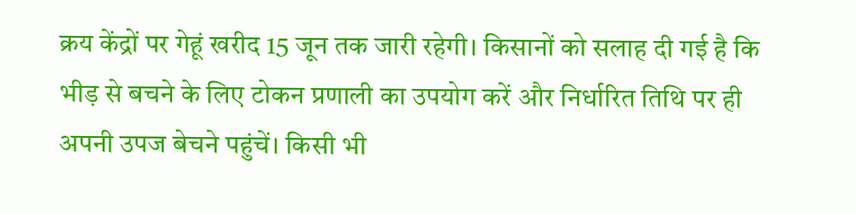क्रय केंद्रों पर गेहूं खरीद 15 जून तक जारी रहेगी। किसानों को सलाह दी गई है कि भीड़ से बचने के लिए टोकन प्रणाली का उपयोग करें और निर्धारित तिथि पर ही अपनी उपज बेचने पहुंचें। किसी भी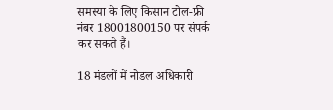समस्या के लिए किसान टोल-फ्री नंबर 18001800150 पर संपर्क कर सकते हैं।

18 मंडलों में नोडल अधिकारी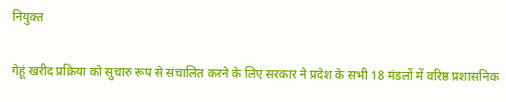नियुक्त

गेहूं खरीद प्रक्रिया को सुचारु रूप से संचालित करने के लिए सरकार ने प्रदेश के सभी 18 मंडलों में वरिष्ठ प्रशासनिक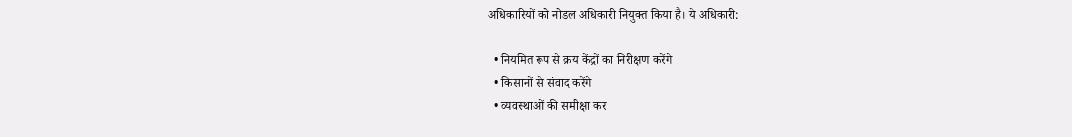अधिकारियों को नोडल अधिकारी नियुक्त किया है। ये अधिकारी:

  • नियमित रूप से क्रय केंद्रों का निरीक्षण करेंगे
  • किसानों से संवाद करेंगे
  • व्यवस्थाओं की समीक्षा कर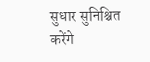सुधार सुनिश्चित करेंगे